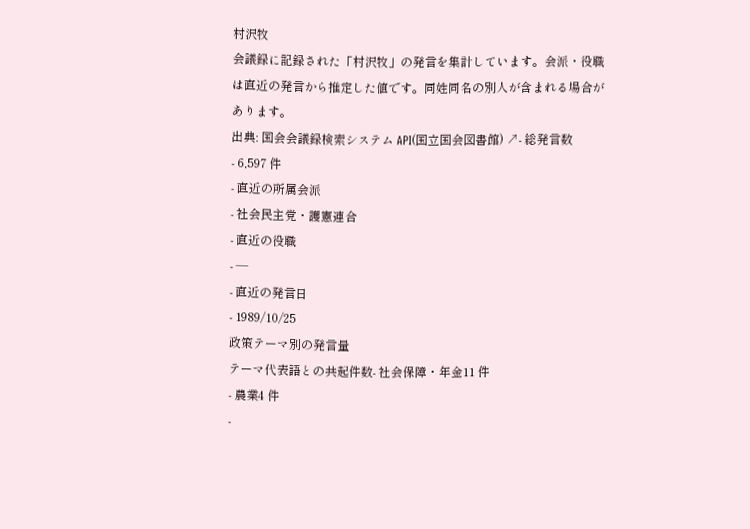村沢牧
会議録に記録された「村沢牧」の発言を集計しています。会派・役職は直近の発言から推定した値です。同姓同名の別人が含まれる場合があります。
出典: 国会会議録検索システム API(国立国会図書館) ↗- 総発言数
- 6,597 件
- 直近の所属会派
- 社会民主党・護憲連合
- 直近の役職
- —
- 直近の発言日
- 1989/10/25
政策テーマ別の発言量
テーマ代表語との共起件数- 社会保障・年金11 件
- 農業4 件
-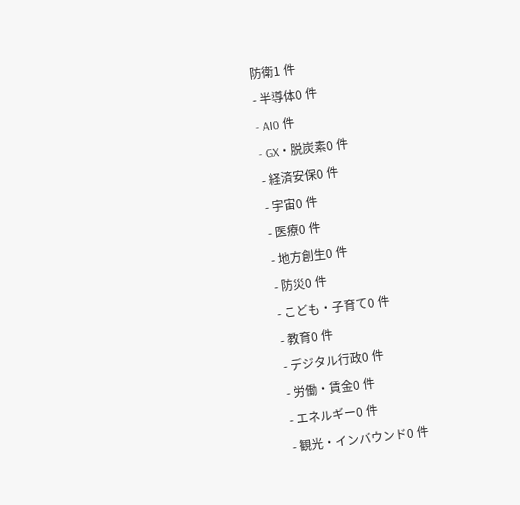防衛1 件
- 半導体0 件
- AI0 件
- GX・脱炭素0 件
- 経済安保0 件
- 宇宙0 件
- 医療0 件
- 地方創生0 件
- 防災0 件
- こども・子育て0 件
- 教育0 件
- デジタル行政0 件
- 労働・賃金0 件
- エネルギー0 件
- 観光・インバウンド0 件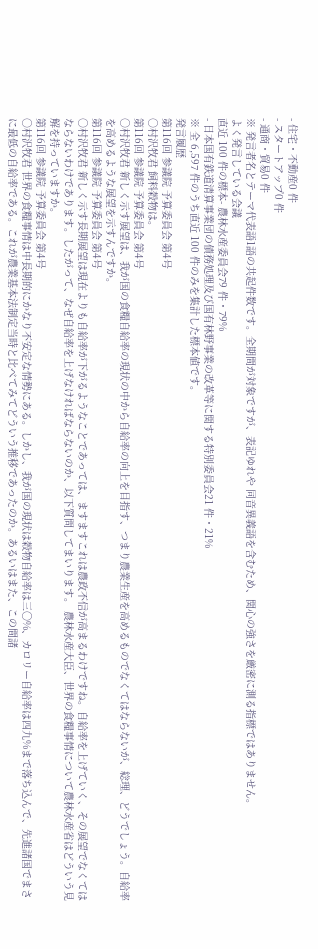- 住宅・不動産0 件
- スタートアップ0 件
- 通商・貿易0 件
※ 発言者名とテーマ代表語1語の共起件数です。全期間が対象ですが、表記ゆれや 同音異義語を含むため、関心の強さを厳密に測る指標ではありません。
よく発言している会議
直近 100 件の標本- 農林水産委員会79 件・79%
- 日本国有鉄道清算事業団の債務処理及び国有林野事業の改革等に関する特別委員会21 件・21%
※ 全 6,597 件のうち直近 100 件のみを集計した標本値です。
発言履歴
第116回 参議院 予算委員会 第4号
○村沢牧君 飼料穀物は。
第116回 参議院 予算委員会 第4号
○村沢牧君 新しく示す展望は、我が国の食糧自給率の現状の中から自給率の向上を目指す、つまり農業生産を高めるものでなくてはならないが、総理、どうでしょう。自給率を高めるような展望を示すんですか。
第116回 参議院 予算委員会 第4号
○村沢牧君 新しく示す長期展望は現在よりも自給率が下がるようなことであっては、ますますこれは農政不信が高まるわけですね。自給率を上げていく、その展望でなくてはならないわけであります。したがって、なぜ自給率を上げなければならないのか、以下質問してまいります。 農林水産大臣、世界の食糧事情について農林水産省はどういう見解を持っていますか。
第116回 参議院 予算委員会 第4号
○村沢牧君 世界の食糧事情は中長期的にかなり不安定な情勢にある。しかし、我が国の現状は穀物自給率は三〇%、カロリー自給率は四九%まで落ち込んで、先進諸国でまさに最低の自給率である。これが農業基本法制定当時と比べてみてどういう推移であったのか。あるいはまた、この間諸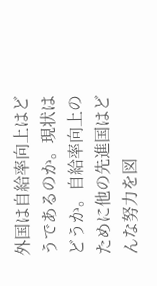外国は自給率向上はどうであるのか。現状はどうか。自給率向上のために他の先進国はどんな努力を図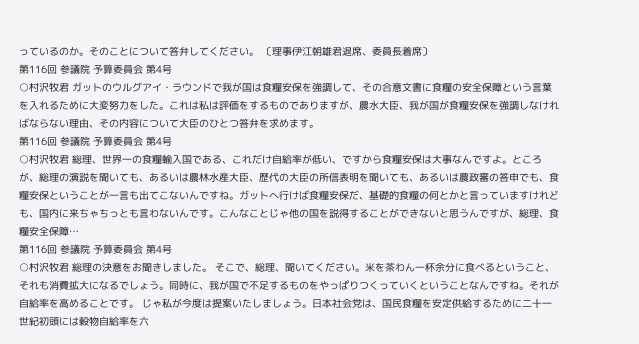っているのか。そのことについて答弁してください。 〔理事伊江朝雄君退席、委員長着席〕
第116回 参議院 予算委員会 第4号
○村沢牧君 ガットのウルグアイ・ラウンドで我が国は食糧安保を強調して、その合意文書に食糧の安全保障という言葉を入れるために大変努力をした。これは私は評価をするものでありますが、農水大臣、我が国が食糧安保を強調しなければならない理由、その内容について大臣のひとつ答弁を求めます。
第116回 参議院 予算委員会 第4号
○村沢牧君 総理、世界一の食糧輸入国である、これだけ自給率が低い、ですから食糧安保は大事なんですよ。ところが、総理の演説を聞いても、あるいは農林水産大臣、歴代の大臣の所信表明を聞いても、あるいは農政審の答申でも、食糧安保ということが一言も出てこないんですね。ガットへ行けば食糧安保だ、基礎的食糧の何とかと言っていますけれども、国内に来ちゃちっとも言わないんです。こんなことじゃ他の国を説得することができないと思うんですが、総理、食糧安全保障…
第116回 参議院 予算委員会 第4号
○村沢牧君 総理の決意をお聞きしました。 そこで、総理、聞いてください。米を茶わん一杯余分に食べるということ、それも消費拡大になるでしょう。同時に、我が国で不足するものをやっぱりつくっていくということなんですね。それが自給率を高めることです。 じゃ私が今度は提案いたしましょう。日本社会党は、国民食糧を安定供給するために二十一世紀初頭には穀物自給率を六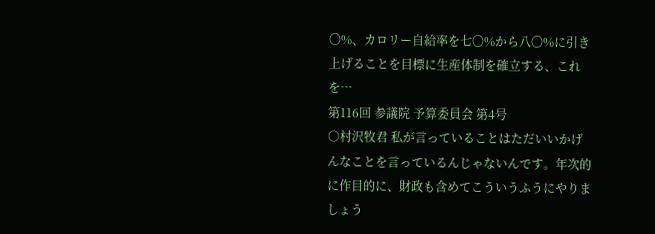〇%、カロリー自給率を七〇%から八〇%に引き上げることを目標に生産体制を確立する、これを…
第116回 参議院 予算委員会 第4号
○村沢牧君 私が言っていることはただいいかげんなことを言っているんじゃないんです。年次的に作目的に、財政も含めてこういうふうにやりましょう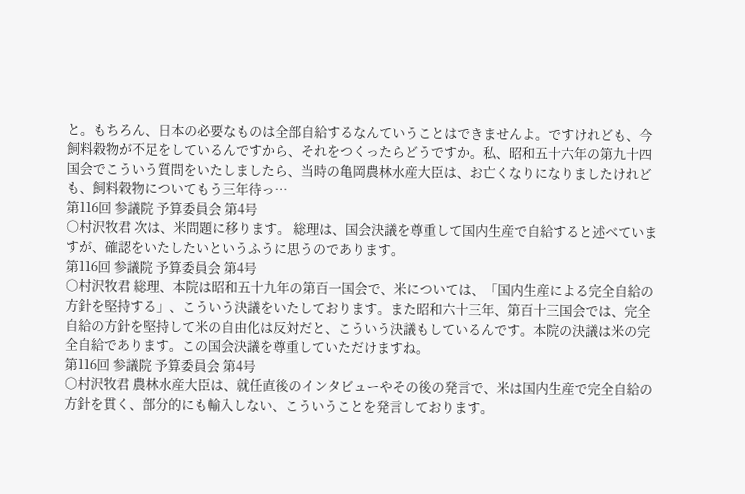と。もちろん、日本の必要なものは全部自給するなんていうことはできませんよ。ですけれども、今飼料穀物が不足をしているんですから、それをつくったらどうですか。私、昭和五十六年の第九十四国会でこういう質問をいたしましたら、当時の亀岡農林水産大臣は、お亡くなりになりましたけれども、飼料穀物についてもう三年待っ…
第116回 参議院 予算委員会 第4号
○村沢牧君 次は、米問題に移ります。 総理は、国会決議を尊重して国内生産で自給すると述べていますが、確認をいたしたいというふうに思うのであります。
第116回 参議院 予算委員会 第4号
○村沢牧君 総理、本院は昭和五十九年の第百一国会で、米については、「国内生産による完全自給の方針を堅持する」、こういう決議をいたしております。また昭和六十三年、第百十三国会では、完全自給の方針を堅持して米の自由化は反対だと、こういう決議もしているんです。本院の決議は米の完全自給であります。この国会決議を尊重していただけますね。
第116回 参議院 予算委員会 第4号
○村沢牧君 農林水産大臣は、就任直後のインタビューやその後の発言で、米は国内生産で完全自給の方針を貫く、部分的にも輸入しない、こういうことを発言しております。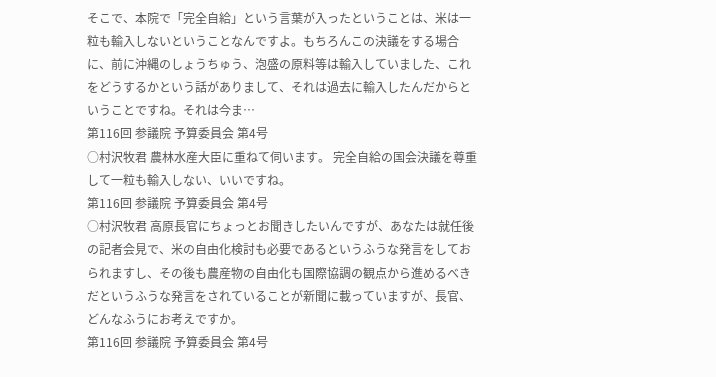そこで、本院で「完全自給」という言葉が入ったということは、米は一粒も輸入しないということなんですよ。もちろんこの決議をする場合に、前に沖縄のしょうちゅう、泡盛の原料等は輸入していました、これをどうするかという話がありまして、それは過去に輸入したんだからということですね。それは今ま…
第116回 参議院 予算委員会 第4号
○村沢牧君 農林水産大臣に重ねて伺います。 完全自給の国会決議を尊重して一粒も輸入しない、いいですね。
第116回 参議院 予算委員会 第4号
○村沢牧君 高原長官にちょっとお聞きしたいんですが、あなたは就任後の記者会見で、米の自由化検討も必要であるというふうな発言をしておられますし、その後も農産物の自由化も国際協調の観点から進めるべきだというふうな発言をされていることが新聞に載っていますが、長官、どんなふうにお考えですか。
第116回 参議院 予算委員会 第4号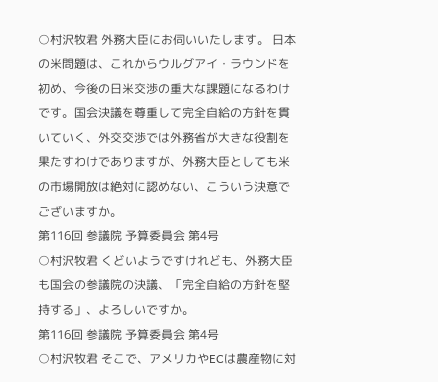○村沢牧君 外務大臣にお伺いいたします。 日本の米問題は、これからウルグアイ・ラウンドを初め、今後の日米交渉の重大な課題になるわけです。国会決議を尊重して完全自給の方針を貫いていく、外交交渉では外務省が大きな役割を果たすわけでありますが、外務大臣としても米の市場開放は絶対に認めない、こういう決意でございますか。
第116回 参議院 予算委員会 第4号
○村沢牧君 くどいようですけれども、外務大臣も国会の参議院の決議、「完全自給の方針を堅持する」、よろしいですか。
第116回 参議院 予算委員会 第4号
○村沢牧君 そこで、アメリカやECは農産物に対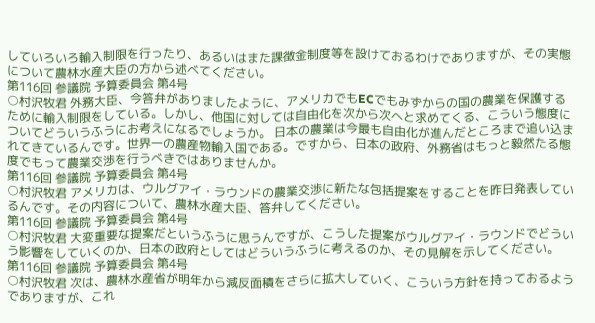していろいろ輸入制限を行ったり、あるいはまた課徴金制度等を設けておるわけでありますが、その実態について農林水産大臣の方から述べてください。
第116回 参議院 予算委員会 第4号
○村沢牧君 外務大臣、今答弁がありましたように、アメリカでもECでもみずからの国の農業を保護するために輸入制限をしている。しかし、他国に対しては自由化を次から次へと求めてくる、こういう態度についてどういうふうにお考えになるでしょうか。 日本の農業は今最も自由化が進んだところまで追い込まれてきているんです。世界一の農産物輸入国である。ですから、日本の政府、外務省はもっと毅然たる態度でもって農業交渉を行うべきではありませんか。
第116回 参議院 予算委員会 第4号
○村沢牧君 アメリカは、ウルグアイ・ラウンドの農業交渉に新たな包括提案をすることを昨日発表しているんです。その内容について、農林水産大臣、答弁してください。
第116回 参議院 予算委員会 第4号
○村沢牧君 大変重要な提案だというふうに思うんですが、こうした提案がウルグアイ・ラウンドでどういう影響をしていくのか、日本の政府としてはどういうふうに考えるのか、その見解を示してください。
第116回 参議院 予算委員会 第4号
○村沢牧君 次は、農林水産省が明年から減反面積をさらに拡大していく、こういう方針を持っておるようでありますが、これ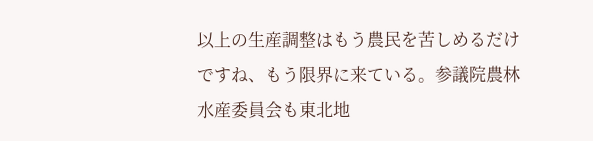以上の生産調整はもう農民を苦しめるだけですね、もう限界に来ている。参議院農林水産委員会も東北地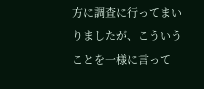方に調査に行ってまいりましたが、こういうことを一様に言って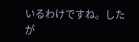いるわけですね。したが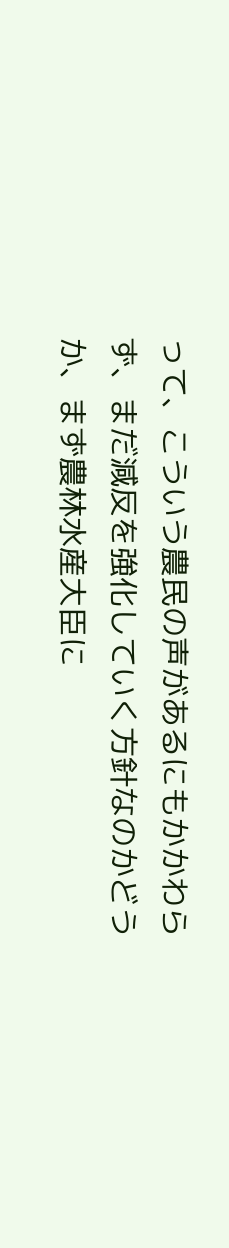って、こういう農民の声があるにもかかわらず、まだ減反を強化していく方針なのかどうか、まず農林水産大臣に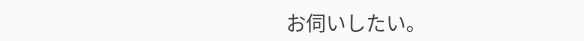お伺いしたい。